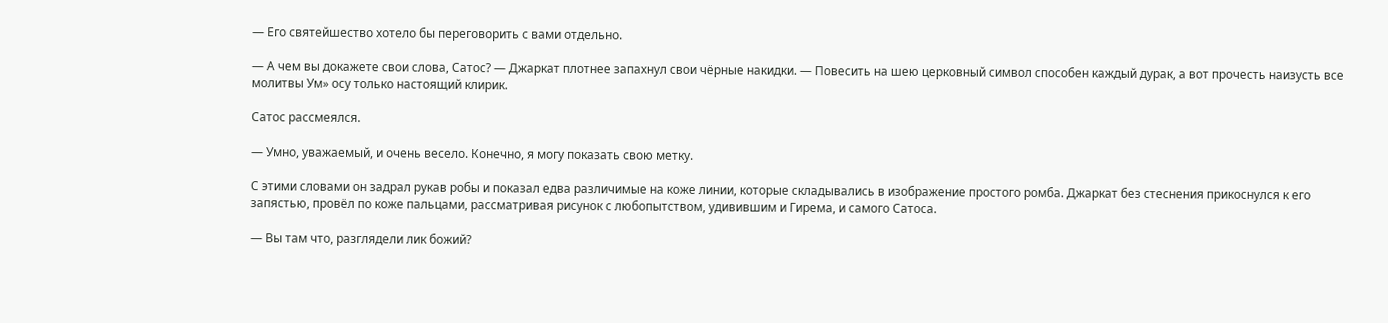— Его святейшество хотело бы переговорить с вами отдельно.

— А чем вы докажете свои слова, Сатос? — Джаркат плотнее запахнул свои чёрные накидки. — Повесить на шею церковный символ способен каждый дурак, а вот прочесть наизусть все молитвы Ум» осу только настоящий клирик.

Сатос рассмеялся.

— Умно, уважаемый, и очень весело. Конечно, я могу показать свою метку.

С этими словами он задрал рукав робы и показал едва различимые на коже линии, которые складывались в изображение простого ромба. Джаркат без стеснения прикоснулся к его запястью, провёл по коже пальцами, рассматривая рисунок с любопытством, удивившим и Гирема, и самого Сатоса.

— Вы там что, разглядели лик божий?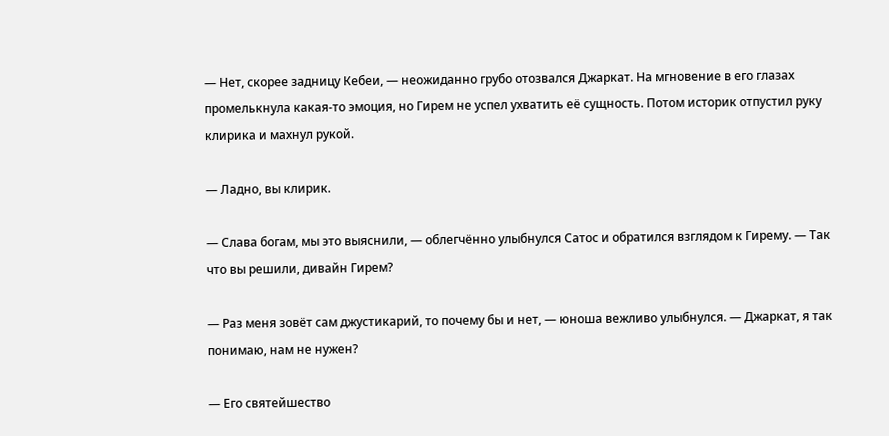— Нет, скорее задницу Кебеи, — неожиданно грубо отозвался Джаркат. На мгновение в его глазах промелькнула какая-то эмоция, но Гирем не успел ухватить её сущность. Потом историк отпустил руку клирика и махнул рукой.

— Ладно, вы клирик.

— Слава богам, мы это выяснили, — облегчённо улыбнулся Сатос и обратился взглядом к Гирему. — Так что вы решили, дивайн Гирем?

— Раз меня зовёт сам джустикарий, то почему бы и нет, — юноша вежливо улыбнулся. — Джаркат, я так понимаю, нам не нужен?

— Его святейшество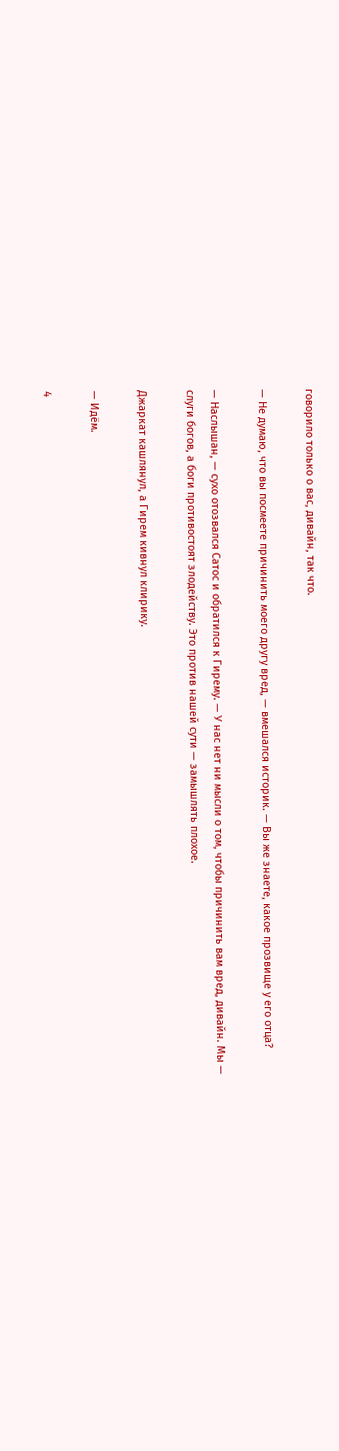говорило только о вас, дивайн, так что.

— Не думаю, что вы посмеете причинить моего другу вред, — вмешался историк. — Вы же знаете, какое прозвище у его отца?

— Наслышан, — сухо отозвался Сатос и обратился к Гирему. — У нас нет ни мысли о том, чтобы причинить вам вред, дивайн. Мы — слуги богов, а боги противостоят злодейству. Это против нашей сути — замышлять плохое.

Джаркат кашлянул, а Гирем кивнул клирику.

— Идём.

4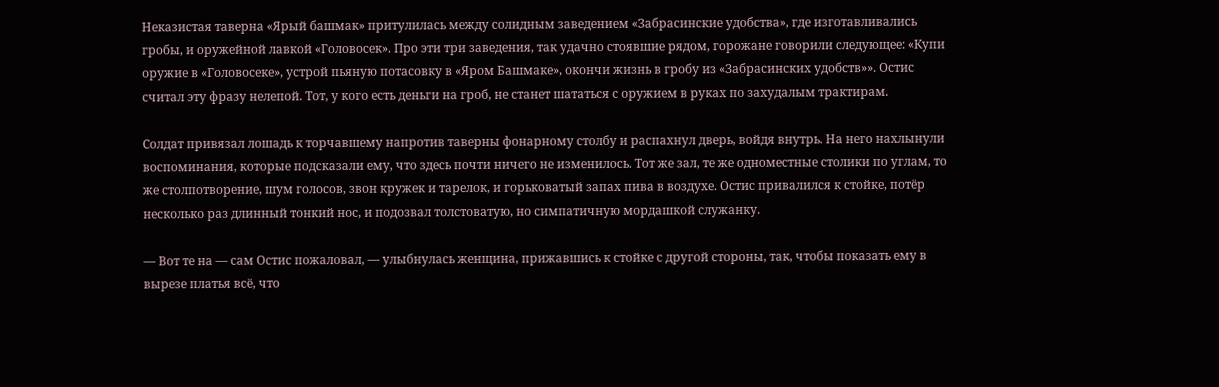Неказистая таверна «Ярый башмак» притулилась между солидным заведением «Забрасинские удобства», где изготавливались гробы, и оружейной лавкой «Головосек». Про эти три заведения, так удачно стоявшие рядом, горожане говорили следующее: «Купи оружие в «Головосеке», устрой пьяную потасовку в «Яром Башмаке», окончи жизнь в гробу из «Забрасинских удобств»». Остис считал эту фразу нелепой. Тот, у кого есть деньги на гроб, не станет шататься с оружием в руках по захудалым трактирам.

Солдат привязал лошадь к торчавшему напротив таверны фонарному столбу и распахнул дверь, войдя внутрь. На него нахлынули воспоминания, которые подсказали ему, что здесь почти ничего не изменилось. Тот же зал, те же одноместные столики по углам, то же столпотворение, шум голосов, звон кружек и тарелок, и горьковатый запах пива в воздухе. Остис привалился к стойке, потёр несколько раз длинный тонкий нос, и подозвал толстоватую, но симпатичную мордашкой служанку.

— Вот те на — сам Остис пожаловал, — улыбнулась женщина, прижавшись к стойке с другой стороны, так, чтобы показать ему в вырезе платья всё, что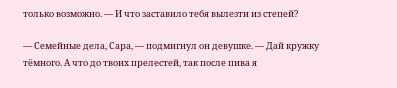только возможно. — И что заставило тебя вылезти из степей?

— Семейные дела, Сара, — подмигнул он девушке. — Дай кружку тёмного. А что до твоих прелестей, так после пива я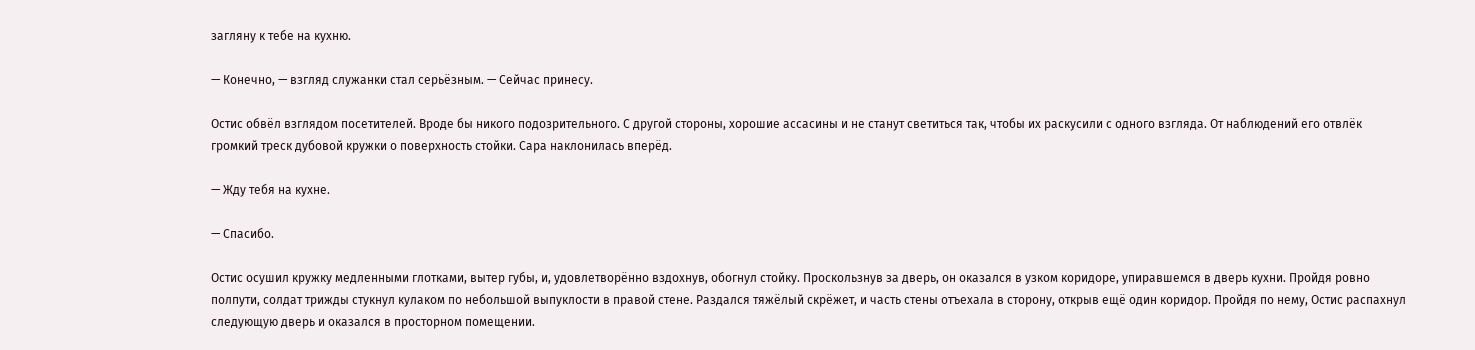загляну к тебе на кухню.

— Конечно, — взгляд служанки стал серьёзным. — Сейчас принесу.

Остис обвёл взглядом посетителей. Вроде бы никого подозрительного. С другой стороны, хорошие ассасины и не станут светиться так, чтобы их раскусили с одного взгляда. От наблюдений его отвлёк громкий треск дубовой кружки о поверхность стойки. Сара наклонилась вперёд.

— Жду тебя на кухне.

— Спасибо.

Остис осушил кружку медленными глотками, вытер губы, и, удовлетворённо вздохнув, обогнул стойку. Проскользнув за дверь, он оказался в узком коридоре, упиравшемся в дверь кухни. Пройдя ровно полпути, солдат трижды стукнул кулаком по небольшой выпуклости в правой стене. Раздался тяжёлый скрёжет, и часть стены отъехала в сторону, открыв ещё один коридор. Пройдя по нему, Остис распахнул следующую дверь и оказался в просторном помещении.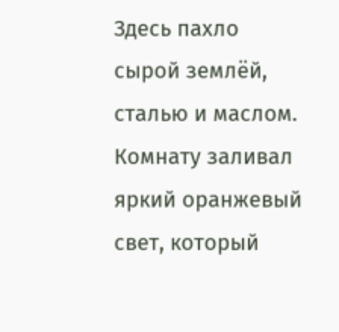Здесь пахло сырой землёй, сталью и маслом. Комнату заливал яркий оранжевый свет, который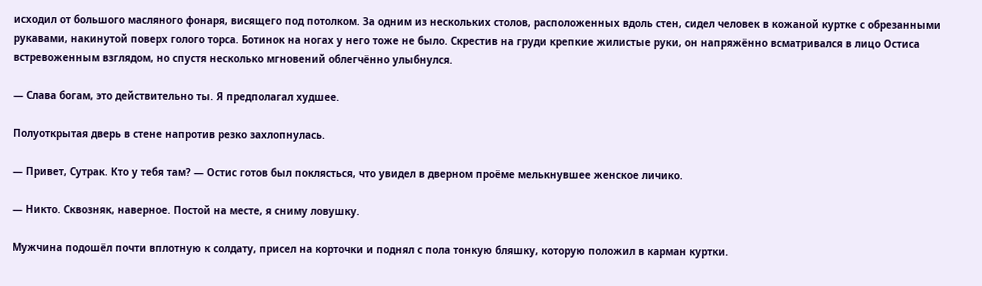исходил от большого масляного фонаря, висящего под потолком. За одним из нескольких столов, расположенных вдоль стен, сидел человек в кожаной куртке с обрезанными рукавами, накинутой поверх голого торса. Ботинок на ногах у него тоже не было. Скрестив на груди крепкие жилистые руки, он напряжённо всматривался в лицо Остиса встревоженным взглядом, но спустя несколько мгновений облегчённо улыбнулся.

— Слава богам, это действительно ты. Я предполагал худшее.

Полуоткрытая дверь в стене напротив резко захлопнулась.

— Привет, Сутрак. Кто у тебя там? — Остис готов был поклясться, что увидел в дверном проёме мелькнувшее женское личико.

— Никто. Сквозняк, наверное. Постой на месте, я сниму ловушку.

Мужчина подошёл почти вплотную к солдату, присел на корточки и поднял с пола тонкую бляшку, которую положил в карман куртки.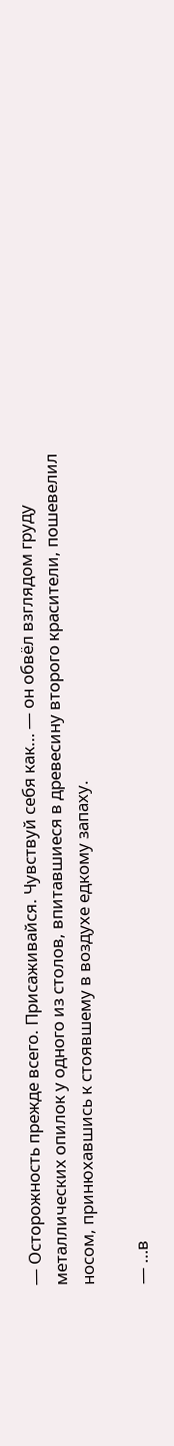— Осторожность прежде всего. Присаживайся. Чувствуй себя как… — он обвёл взглядом груду металлических опилок у одного из столов, впитавшиеся в древесину второго красители, пошевелил носом, принюхавшись к стоявшему в воздухе едкому запаху.

— …в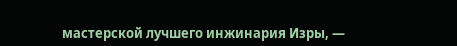мастерской лучшего инжинария Изры, —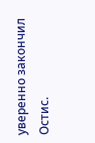уверенно закончил Остис.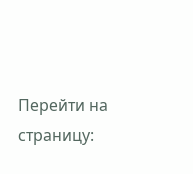Перейти на страницу: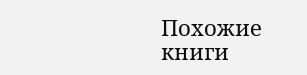Похожие книги